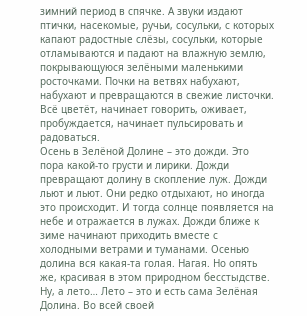зимний период в спячке. А звуки издают птички, насекомые, ручьи, сосульки, с которых капают радостные слёзы, сосульки, которые отламываются и падают на влажную землю, покрывающуюся зелёными маленькими росточками. Почки на ветвях набухают, набухают и превращаются в свежие листочки. Всё цветёт, начинает говорить, оживает, пробуждается, начинает пульсировать и радоваться.
Осень в Зелёной Долине – это дожди. Это пора какой-то грусти и лирики. Дожди превращают долину в скопление луж. Дожди льют и льют. Они редко отдыхают, но иногда это происходит. И тогда солнце появляется на небе и отражается в лужах. Дожди ближе к зиме начинают приходить вместе с холодными ветрами и туманами. Осенью долина вся какая-та голая. Нагая. Но опять же, красивая в этом природном бесстыдстве.
Ну, а лето… Лето – это и есть сама Зелёная Долина. Во всей своей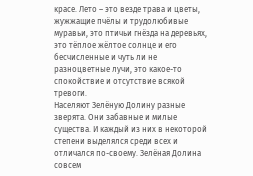красе. Лето – это везде трава и цветы, жужжащие пчёлы и трудолюбивые муравьи, это птичьи гнёзда на деревьях, это тёплое жёлтое солнце и его бесчисленные и чуть ли не разноцветные лучи, это какое-то спокойствие и отсутствие всякой тревоги.
Населяют Зелёную Долину разные зверята. Они забавные и милые существа. И каждый из них в некоторой степени выделялся среди всех и отличался по-своему. Зелёная Долина совсем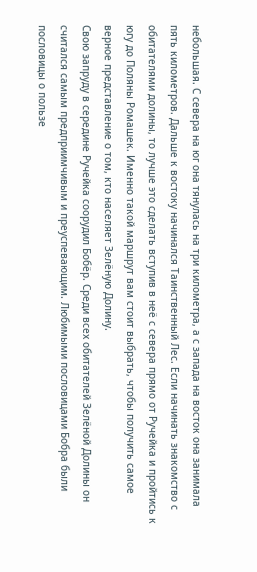небольшая. С севера на юг она тянулась на три километра, а с запада на восток она занимала пять километров. Дальше к востоку начинался Таинственный Лес. Если начинать знакомство с обитателями долины, то лучше это сделать вступив в неё с севера прямо от Ручейка и пройтись к югу до Поляны Ромашек. Именно такой маршрут вам стоит выбрать, чтобы получить самое верное представление о том, кто населяет Зелёную Долину.
Свою запруду в середине Ручейка соорудил Бобёр. Среди всех обитателей Зелёной Долины он считался самым предприимчивым и преуспевающим. Любимыми пословицами Бобра были пословицы о пользе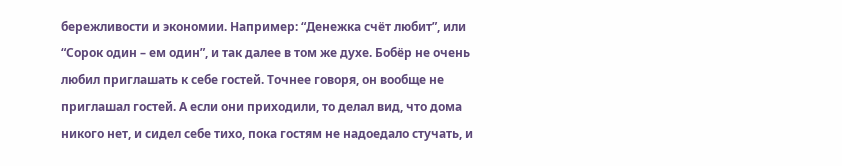бережливости и экономии. Например: “Денежка счёт любит”, или “Сорок один – ем один”, и так далее в том же духе. Бобёр не очень любил приглашать к себе гостей. Точнее говоря, он вообще не приглашал гостей. А если они приходили, то делал вид, что дома никого нет, и сидел себе тихо, пока гостям не надоедало стучать, и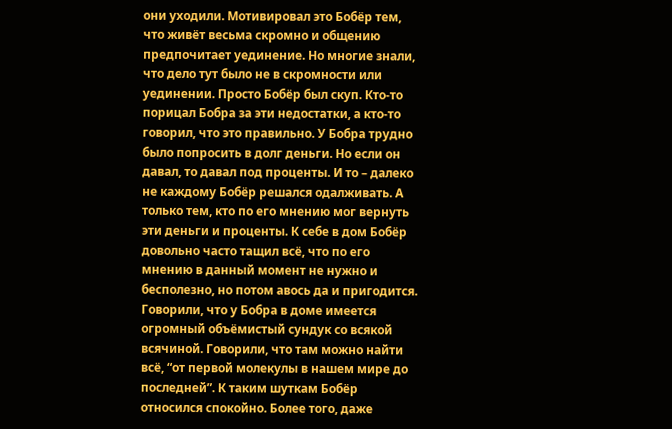они уходили. Мотивировал это Бобёр тем, что живёт весьма скромно и общению предпочитает уединение. Но многие знали, что дело тут было не в скромности или уединении. Просто Бобёр был скуп. Кто-то порицал Бобра за эти недостатки, а кто-то говорил, что это правильно. У Бобра трудно было попросить в долг деньги. Но если он давал, то давал под проценты. И то – далеко не каждому Бобёр решался одалживать. А только тем, кто по его мнению мог вернуть эти деньги и проценты. К себе в дом Бобёр довольно часто тащил всё, что по его мнению в данный момент не нужно и бесполезно, но потом авось да и пригодится. Говорили, что у Бобра в доме имеется огромный объёмистый сундук со всякой всячиной. Говорили, что там можно найти всё, “от первой молекулы в нашем мире до последней”. К таким шуткам Бобёр относился спокойно. Более того, даже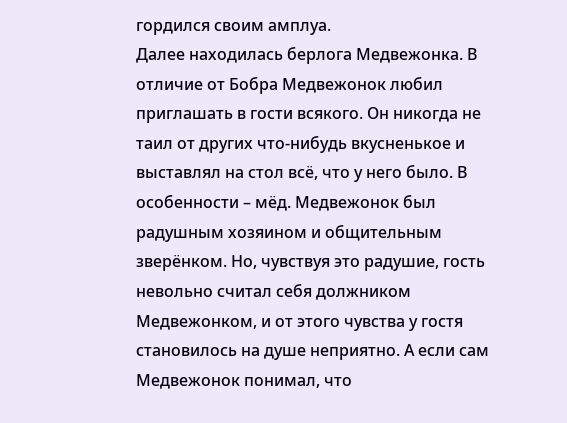гордился своим амплуа.
Далее находилась берлога Медвежонка. В отличие от Бобра Медвежонок любил приглашать в гости всякого. Он никогда не таил от других что-нибудь вкусненькое и выставлял на стол всё, что у него было. В особенности – мёд. Медвежонок был радушным хозяином и общительным зверёнком. Но, чувствуя это радушие, гость невольно считал себя должником Медвежонком, и от этого чувства у гостя становилось на душе неприятно. А если сам Медвежонок понимал, что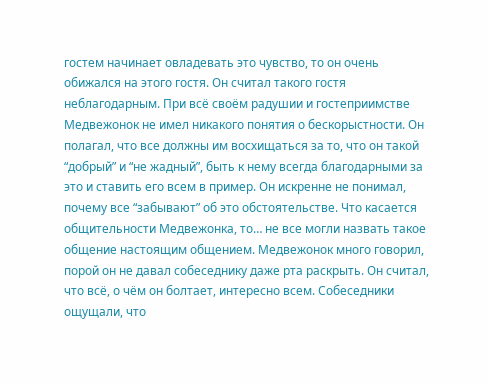гостем начинает овладевать это чувство, то он очень обижался на этого гостя. Он считал такого гостя неблагодарным. При всё своём радушии и гостеприимстве Медвежонок не имел никакого понятия о бескорыстности. Он полагал, что все должны им восхищаться за то, что он такой “добрый” и “не жадный”, быть к нему всегда благодарными за это и ставить его всем в пример. Он искренне не понимал, почему все “забывают” об это обстоятельстве. Что касается общительности Медвежонка, то… не все могли назвать такое общение настоящим общением. Медвежонок много говорил, порой он не давал собеседнику даже рта раскрыть. Он считал, что всё, о чём он болтает, интересно всем. Собеседники ощущали, что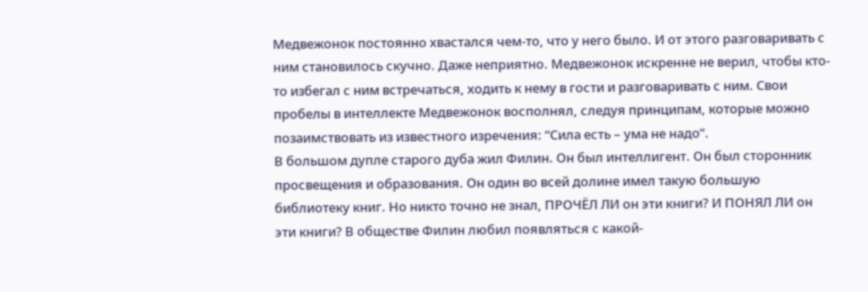Медвежонок постоянно хвастался чем-то, что у него было. И от этого разговаривать с ним становилось скучно. Даже неприятно. Медвежонок искренне не верил, чтобы кто-то избегал с ним встречаться, ходить к нему в гости и разговаривать с ним. Свои пробелы в интеллекте Медвежонок восполнял, следуя принципам, которые можно позаимствовать из известного изречения: “Сила есть – ума не надо”.
В большом дупле старого дуба жил Филин. Он был интеллигент. Он был сторонник просвещения и образования. Он один во всей долине имел такую большую библиотеку книг. Но никто точно не знал, ПРОЧЁЛ ЛИ он эти книги? И ПОНЯЛ ЛИ он эти книги? В обществе Филин любил появляться с какой-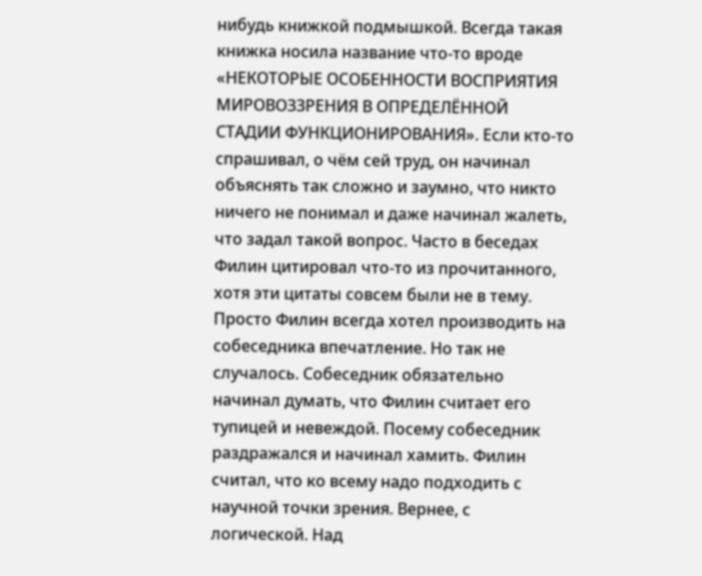нибудь книжкой подмышкой. Всегда такая книжка носила название что-то вроде «НЕКОТОРЫЕ ОСОБЕННОСТИ ВОСПРИЯТИЯ МИРОВОЗЗРЕНИЯ В ОПРЕДЕЛЁННОЙ СТАДИИ ФУНКЦИОНИРОВАНИЯ». Если кто-то спрашивал, о чём сей труд, он начинал объяснять так сложно и заумно, что никто ничего не понимал и даже начинал жалеть, что задал такой вопрос. Часто в беседах Филин цитировал что-то из прочитанного, хотя эти цитаты совсем были не в тему. Просто Филин всегда хотел производить на собеседника впечатление. Но так не случалось. Собеседник обязательно начинал думать, что Филин считает его тупицей и невеждой. Посему собеседник раздражался и начинал хамить. Филин считал, что ко всему надо подходить с научной точки зрения. Вернее, с логической. Над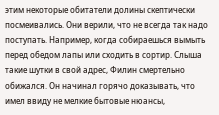этим некоторые обитатели долины скептически посмеивались. Они верили, что не всегда так надо поступать. Например, когда собираешься вымыть перед обедом лапы или сходить в сортир. Слыша такие шутки в свой адрес, Филин смертельно обижался. Он начинал горячо доказывать, что имел ввиду не мелкие бытовые нюансы,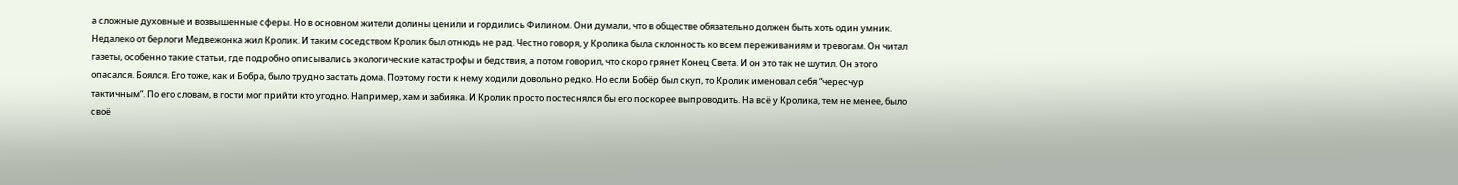а сложные духовные и возвышенные сферы. Но в основном жители долины ценили и гордились Филином. Они думали, что в обществе обязательно должен быть хоть один умник.
Недалеко от берлоги Медвежонка жил Кролик. И таким соседством Кролик был отнюдь не рад. Честно говоря, у Кролика была склонность ко всем переживаниям и тревогам. Он читал газеты, особенно такие статьи, где подробно описывались экологические катастрофы и бедствия, а потом говорил, что скоро грянет Конец Света. И он это так не шутил. Он этого опасался. Боялся. Его тоже, как и Бобра, было трудно застать дома. Поэтому гости к нему ходили довольно редко. Но если Бобёр был скуп, то Кролик именовал себя “чересчур тактичным”. По его словам, в гости мог прийти кто угодно. Например, хам и забияка. И Кролик просто постеснялся бы его поскорее выпроводить. На всё у Кролика, тем не менее, было своё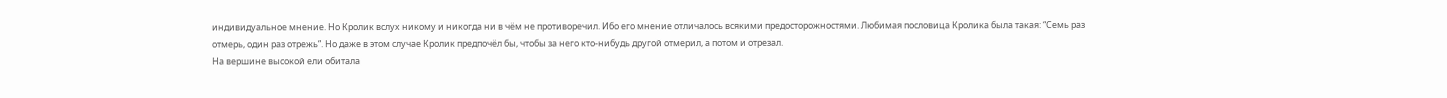индивидуальное мнение. Но Кролик вслух никому и никогда ни в чём не противоречил. Ибо его мнение отличалось всякими предосторожностями. Любимая пословица Кролика была такая: “Семь раз отмерь, один раз отрежь”. Но даже в этом случае Кролик предпочёл бы, чтобы за него кто-нибудь другой отмерил, а потом и отрезал.
На вершине высокой ели обитала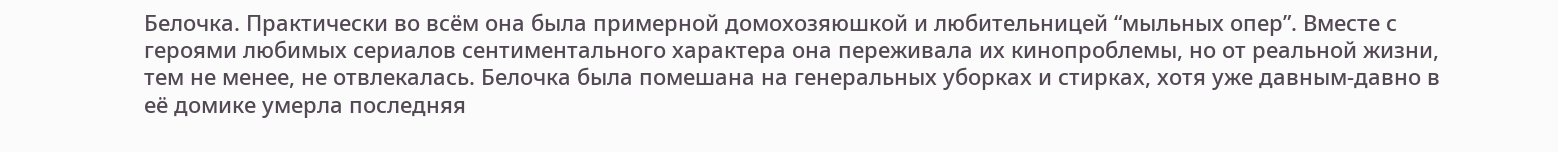Белочка. Практически во всём она была примерной домохозяюшкой и любительницей “мыльных опер”. Вместе с героями любимых сериалов сентиментального характера она переживала их кинопроблемы, но от реальной жизни, тем не менее, не отвлекалась. Белочка была помешана на генеральных уборках и стирках, хотя уже давным-давно в её домике умерла последняя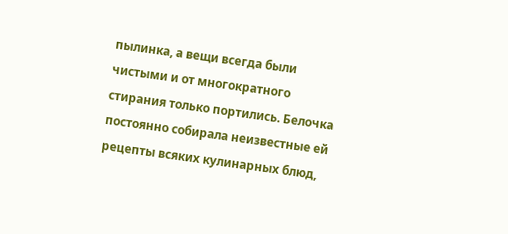пылинка, а вещи всегда были чистыми и от многократного стирания только портились. Белочка постоянно собирала неизвестные ей рецепты всяких кулинарных блюд,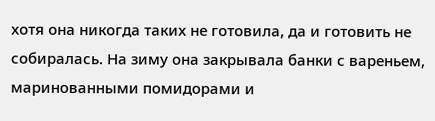хотя она никогда таких не готовила, да и готовить не собиралась. На зиму она закрывала банки с вареньем, маринованными помидорами и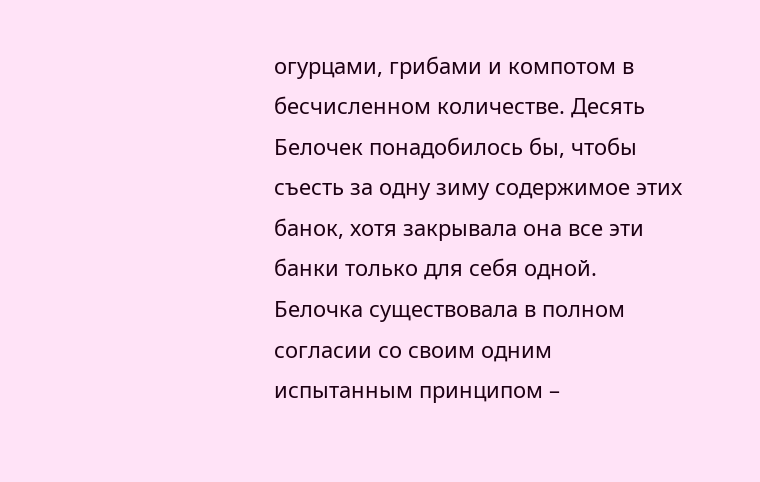огурцами, грибами и компотом в бесчисленном количестве. Десять Белочек понадобилось бы, чтобы съесть за одну зиму содержимое этих банок, хотя закрывала она все эти банки только для себя одной. Белочка существовала в полном согласии со своим одним испытанным принципом –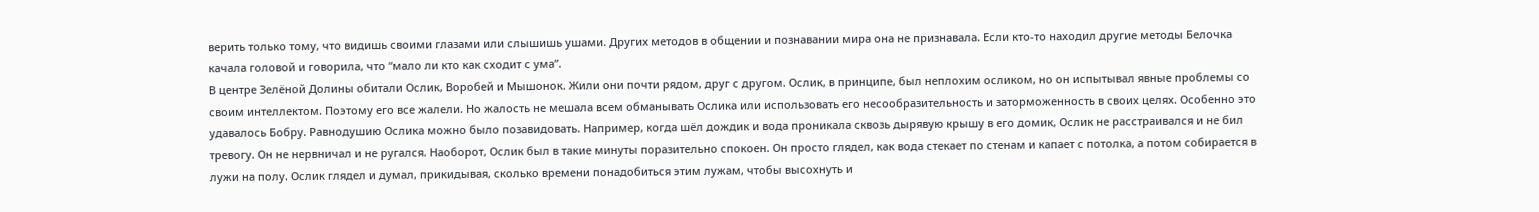верить только тому, что видишь своими глазами или слышишь ушами. Других методов в общении и познавании мира она не признавала. Если кто-то находил другие методы Белочка качала головой и говорила, что “мало ли кто как сходит с ума”.
В центре Зелёной Долины обитали Ослик, Воробей и Мышонок. Жили они почти рядом, друг с другом. Ослик, в принципе, был неплохим осликом, но он испытывал явные проблемы со своим интеллектом. Поэтому его все жалели. Но жалость не мешала всем обманывать Ослика или использовать его несообразительность и заторможенность в своих целях. Особенно это удавалось Бобру. Равнодушию Ослика можно было позавидовать. Например, когда шёл дождик и вода проникала сквозь дырявую крышу в его домик, Ослик не расстраивался и не бил тревогу. Он не нервничал и не ругался. Наоборот, Ослик был в такие минуты поразительно спокоен. Он просто глядел, как вода стекает по стенам и капает с потолка, а потом собирается в лужи на полу. Ослик глядел и думал, прикидывая, сколько времени понадобиться этим лужам, чтобы высохнуть и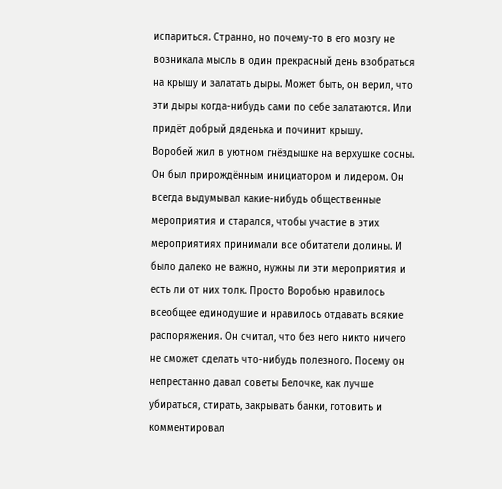испариться. Странно, но почему-то в его мозгу не возникала мысль в один прекрасный день взобраться на крышу и залатать дыры. Может быть, он верил, что эти дыры когда-нибудь сами по себе залатаются. Или придёт добрый дяденька и починит крышу.
Воробей жил в уютном гнёздышке на верхушке сосны. Он был прирождённым инициатором и лидером. Он всегда выдумывал какие-нибудь общественные мероприятия и старался, чтобы участие в этих мероприятиях принимали все обитатели долины. И было далеко не важно, нужны ли эти мероприятия и есть ли от них толк. Просто Воробью нравилось всеобщее единодушие и нравилось отдавать всякие распоряжения. Он считал, что без него никто ничего не сможет сделать что-нибудь полезного. Посему он непрестанно давал советы Белочке, как лучше убираться, стирать, закрывать банки, готовить и комментировал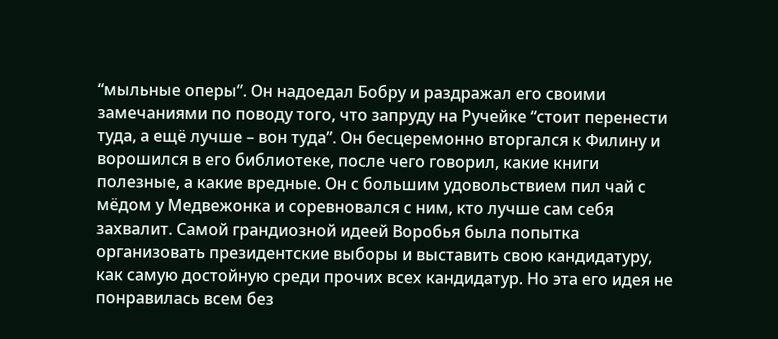“мыльные оперы”. Он надоедал Бобру и раздражал его своими замечаниями по поводу того, что запруду на Ручейке “стоит перенести туда, а ещё лучше – вон туда”. Он бесцеремонно вторгался к Филину и ворошился в его библиотеке, после чего говорил, какие книги полезные, а какие вредные. Он с большим удовольствием пил чай с мёдом у Медвежонка и соревновался с ним, кто лучше сам себя захвалит. Самой грандиозной идеей Воробья была попытка организовать президентские выборы и выставить свою кандидатуру, как самую достойную среди прочих всех кандидатур. Но эта его идея не понравилась всем без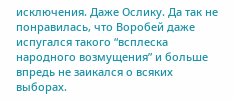исключения. Даже Ослику. Да так не понравилась, что Воробей даже испугался такого “всплеска народного возмущения” и больше впредь не заикался о всяких выборах.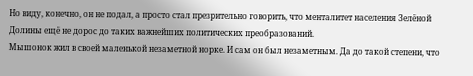Но виду, конечно, он не подал, а просто стал презрительно говорить, что менталитет населения Зелёной Долины ещё не дорос до таких важнейших политических преобразований.
Мышонок жил в своей маленькой незаметной норке. И сам он был незаметным. Да до такой степени, что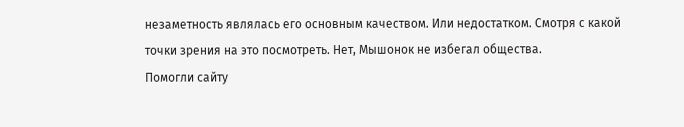незаметность являлась его основным качеством. Или недостатком. Смотря с какой точки зрения на это посмотреть. Нет, Мышонок не избегал общества.
Помогли сайту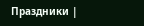Праздники |